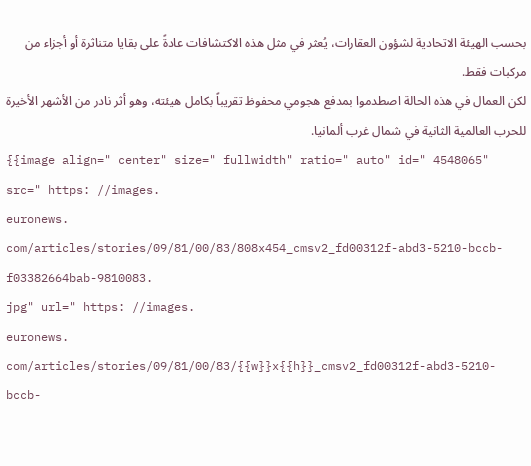بحسب الهيئة الاتحادية لشؤون العقارات، يُعثر في مثل هذه الاكتشافات عادةً على بقايا متناثرة أو أجزاء من مركبات فقط.
لكن العمال في هذه الحالة اصطدموا بمدفع هجومي محفوظ تقريباً بكامل هيئته، وهو أثر نادر من الأشهر الأخيرة للحرب العالمية الثانية في شمال غرب ألمانيا.
{{image align=" center" size=" fullwidth" ratio=" auto" id=" 4548065" src=" https: //images.
euronews.
com/articles/stories/09/81/00/83/808x454_cmsv2_fd00312f-abd3-5210-bccb-f03382664bab-9810083.
jpg" url=" https: //images.
euronews.
com/articles/stories/09/81/00/83/{{w}}x{{h}}_cmsv2_fd00312f-abd3-5210-bccb-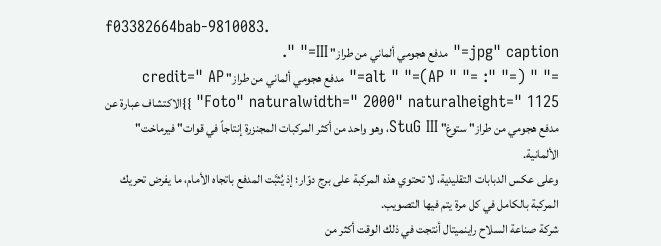f03382664bab-9810083.
jpg" caption=" مدفع هجومي ألماني من طراز" III=" ".
=" " (=" ": =" " AP)=" " alt=" مدفع هجومي ألماني من طراز" credit=" AP Foto" naturalwidth=" 2000" naturalheight=" 1125" }}الاكتشاف عبارة عن مدفع هجومي من طراز" ستوغ" StuG III، وهو واحد من أكثر المركبات المجنزرة إنتاجاً في قوات" فيرماخت" الألمانية.
وعلى عكس الدبابات التقليدية، لا تحتوي هذه المركبة على برج دوّار؛ إذ يُثبَّت المدفع باتجاه الأمام، ما يفرض تحريك المركبة بالكامل في كل مرة يتم فيها التصويب.
شركة صناعة السلاح راينميتال أنتجت في ذلك الوقت أكثر من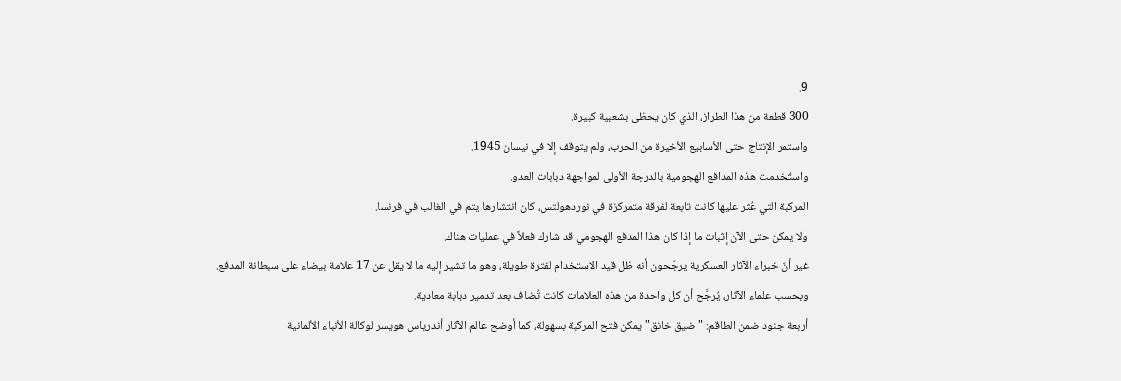9.
300 قطعة من هذا الطراز، الذي كان يحظى بشعبية كبيرة.
واستمر الإنتاج حتى الأسابيع الأخيرة من الحرب، ولم يتوقف إلا في نيسان 1945.
واستُخدمت هذه المدافع الهجومية بالدرجة الأولى لمواجهة دبابات العدو.
المركبة التي عُثر عليها كانت تابعة لفرقة متمركزة في نوردهولتس، كان انتشارها يتم في الغالب في فرنسا.
ولا يمكن حتى الآن إثبات ما إذا كان هذا المدفع الهجومي قد شارك فعلاً في عمليات هناك.
غير أنّ خبراء الآثار العسكرية يرجّحون أنه ظل قيد الاستخدام لفترة طويلة، وهو ما تشير إليه ما لا يقل عن 17 علامة بيضاء على سبطانة المدفع.
وبحسب علماء الآثار، يُرجَّح أن كل واحدة من هذه العلامات كانت تُضاف بعد تدمير دبابة معادية.
أربعة جنود ضمن الطاقم: " ضيق خانق"يمكن فتح المركبة بسهولة، كما أوضح عالم الآثار أندرياس هويسر لوكالة الأنباء الألمانية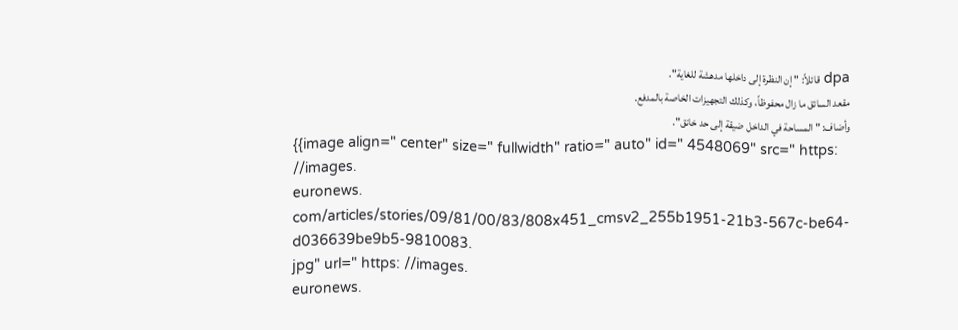dpa قائلاً: " إن النظرة إلى داخلها مدهشة للغاية".
مقعد السائق ما زال محفوظاً، وكذلك التجهيزات الخاصة بالمدفع.
وأضاف: " المساحة في الداخل ضيقة إلى حد خانق".
{{image align=" center" size=" fullwidth" ratio=" auto" id=" 4548069" src=" https: //images.
euronews.
com/articles/stories/09/81/00/83/808x451_cmsv2_255b1951-21b3-567c-be64-d036639be9b5-9810083.
jpg" url=" https: //images.
euronews.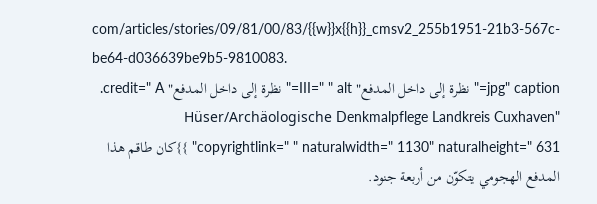com/articles/stories/09/81/00/83/{{w}}x{{h}}_cmsv2_255b1951-21b3-567c-be64-d036639be9b5-9810083.
jpg" caption=" نظرة إلى داخل المدفع" III=" " alt=" نظرة إلى داخل المدفع" credit=" A.
Hüser/Archäologische Denkmalpflege Landkreis Cuxhaven" copyrightlink=" " naturalwidth=" 1130" naturalheight=" 631" }}كان طاقم هذا المدفع الهجومي يتكوّن من أربعة جنود.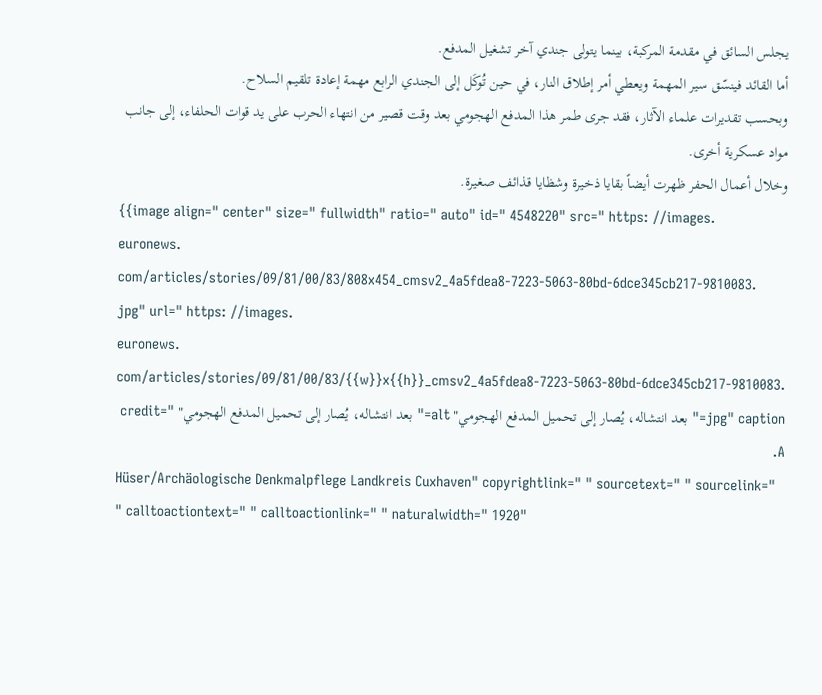يجلس السائق في مقدمة المركبة، بينما يتولى جندي آخر تشغيل المدفع.
أما القائد فينسّق سير المهمة ويعطي أمر إطلاق النار، في حين تُوكَل إلى الجندي الرابع مهمة إعادة تلقيم السلاح.
وبحسب تقديرات علماء الآثار، فقد جرى طمر هذا المدفع الهجومي بعد وقت قصير من انتهاء الحرب على يد قوات الحلفاء، إلى جانب مواد عسكرية أخرى.
وخلال أعمال الحفر ظهرت أيضاً بقايا ذخيرة وشظايا قذائف صغيرة.
{{image align=" center" size=" fullwidth" ratio=" auto" id=" 4548220" src=" https: //images.
euronews.
com/articles/stories/09/81/00/83/808x454_cmsv2_4a5fdea8-7223-5063-80bd-6dce345cb217-9810083.
jpg" url=" https: //images.
euronews.
com/articles/stories/09/81/00/83/{{w}}x{{h}}_cmsv2_4a5fdea8-7223-5063-80bd-6dce345cb217-9810083.
jpg" caption=" بعد انتشاله، يُصار إلى تحميل المدفع الهجومي" alt=" بعد انتشاله، يُصار إلى تحميل المدفع الهجومي" credit=" A.
Hüser/Archäologische Denkmalpflege Landkreis Cuxhaven" copyrightlink=" " sourcetext=" " sourcelink=" " calltoactiontext=" " calltoactionlink=" " naturalwidth=" 1920"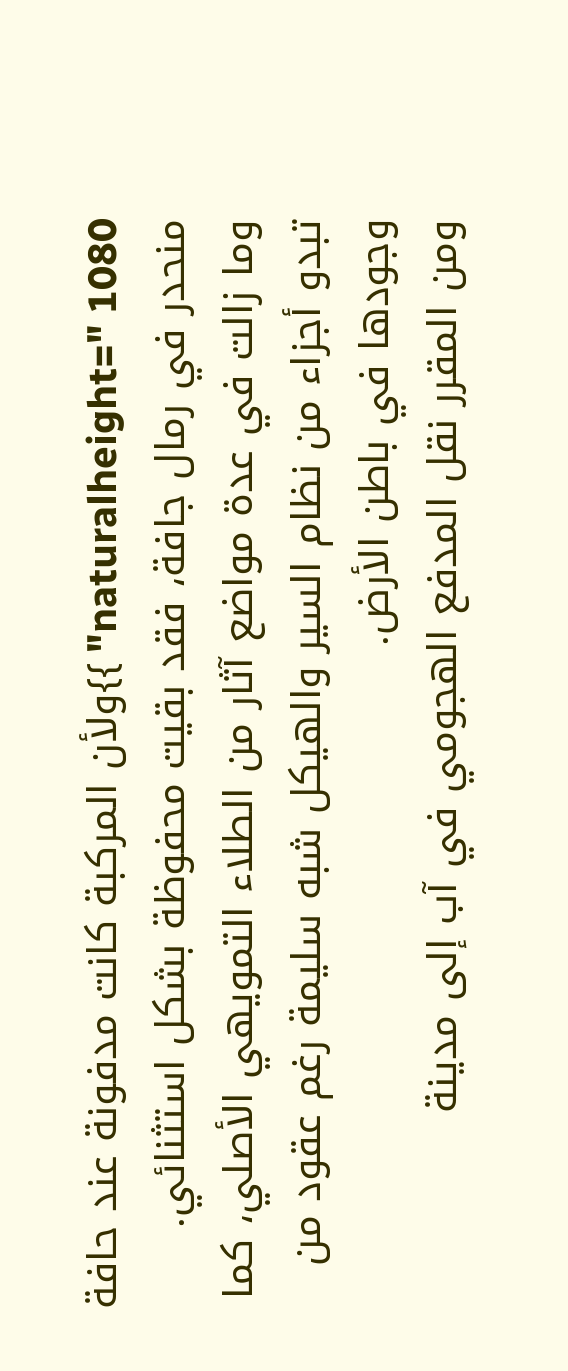naturalheight=" 1080" }}ولأن المركبة كانت مدفونة عند حافة منحدر في رمال جافة، فقد بقيت محفوظة بشكل استثنائي.
وما زالت في عدة مواضع آثار من الطلاء التمويهي الأصلي، كما تبدو أجزاء من نظام السير والهيكل شبه سليمة رغم عقود من وجودها في باطن الأرض.
ومن المقرر نقل المدفع الهجومي في آب إلى مدينة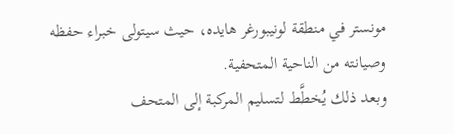مونستر في منطقة لونيبورغر هايده، حيث سيتولى خبراء حفظه وصيانته من الناحية المتحفية.
وبعد ذلك يُخطَّط لتسليم المركبة إلى المتحف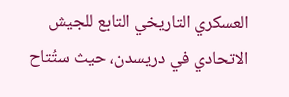العسكري التاريخي التابع للجيش الاتحادي في دريسدن، حيث ستُتاح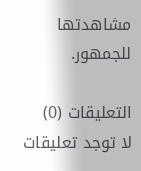مشاهدتها للجمهور.

التعليقات (0)
لا توجد تعليقات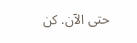حتى الآن. كن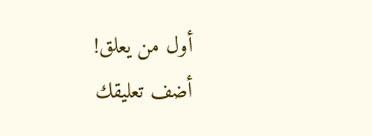أول من يعلق!
أضف تعليقك